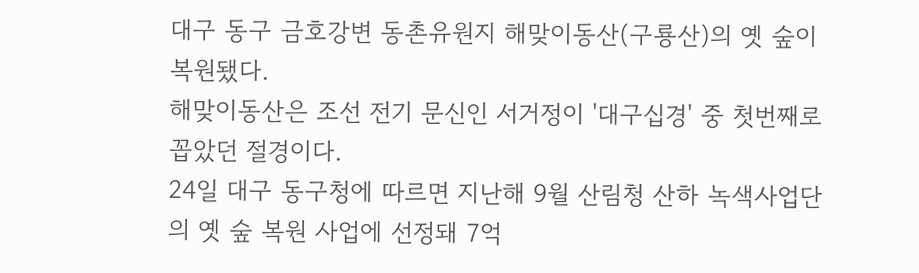대구 동구 금호강변 동촌유원지 해맞이동산(구룡산)의 옛 숲이 복원됐다.
해맞이동산은 조선 전기 문신인 서거정이 '대구십경' 중 첫번째로 꼽았던 절경이다.
24일 대구 동구청에 따르면 지난해 9월 산림청 산하 녹색사업단의 옛 숲 복원 사업에 선정돼 7억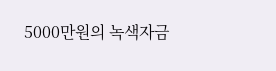5000만원의 녹색자금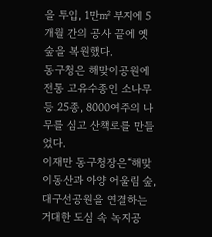을 투입, 1만㎡ 부지에 5개월 간의 공사 끝에 옛 숲을 복원했다.
동구청은 해맞이공원에 전통 고유수종인 소나무 등 25종, 8000여주의 나무를 심고 산책로를 만들었다.
이재만 동구청장은“해맞이동산과 아양 어울림 숲, 대구선공원을 연결하는 거대한 도심 속 녹지공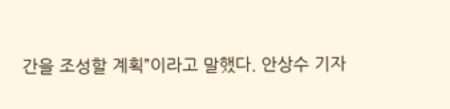간을 조성할 계획”이라고 말했다. 안상수 기자